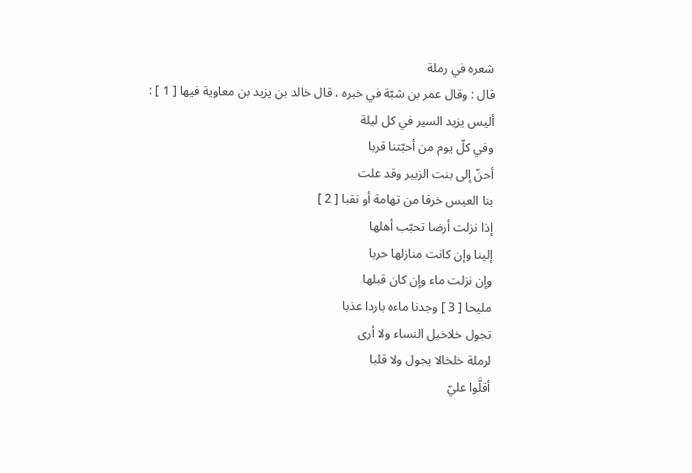شعره في رملة
قال : وقال عمر بن شبّة في خبره ، قال خالد بن يزيد بن معاوية فيها [ 1 ] :
أليس يزيد السير في كل ليلة
وفي كلّ يوم من أحبّتنا قربا
أحنّ إلى بنت الزبير وقد علت
بنا العيس خرقا من تهامة أو نقبا [ 2 ]
إذا نزلت أرضا تحبّب أهلها
إلينا وإن كانت منازلها حربا
وإن نزلت ماء وإن كان قبلها
مليحا [ 3 ] وجدنا ماءه باردا عذبا
تجول خلاخيل النساء ولا أرى
لرملة خلخالا يجول ولا قلبا
أقلَّوا عليّ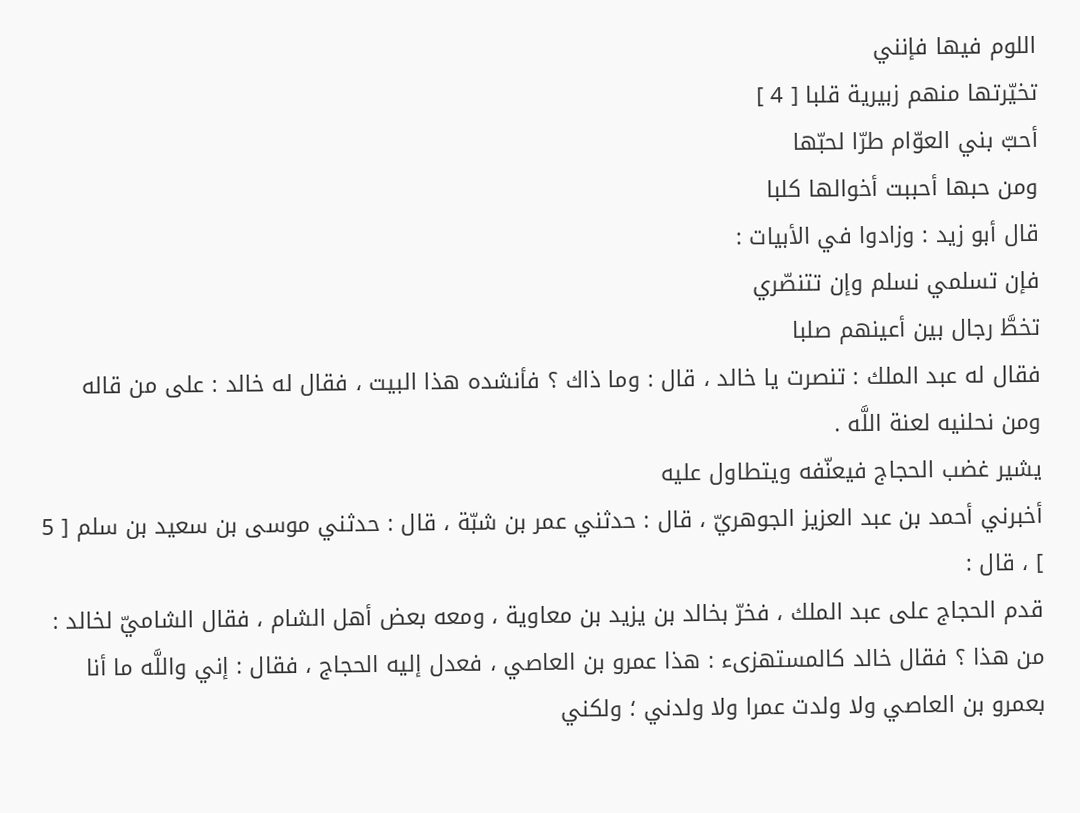اللوم فيها فإنني
تخيّرتها منهم زبيرية قلبا [ 4 ]
أحبّ بني العوّام طرّا لحبّها
ومن حبها أحببت أخوالها كلبا
قال أبو زيد : وزادوا في الأبيات :
فإن تسلمي نسلم وإن تتنصّري
تخطَّ رجال بين أعينهم صلبا
فقال له عبد الملك : تنصرت يا خالد ، قال : وما ذاك ؟ فأنشده هذا البيت ، فقال له خالد : على من قاله ومن نحلنيه لعنة اللَّه .
يشير غضب الحجاج فيعنّفه ويتطاول عليه
أخبرني أحمد بن عبد العزيز الجوهريّ ، قال : حدثني عمر بن شبّة ، قال : حدثني موسى بن سعيد بن سلم [ 5 ] ، قال :
قدم الحجاج على عبد الملك ، فخرّ بخالد بن يزيد بن معاوية ، ومعه بعض أهل الشام ، فقال الشاميّ لخالد :
من هذا ؟ فقال خالد كالمستهزىء : هذا عمرو بن العاصي ، فعدل إليه الحجاج ، فقال : إني واللَّه ما أنا بعمرو بن العاصي ولا ولدت عمرا ولا ولدني ؛ ولكني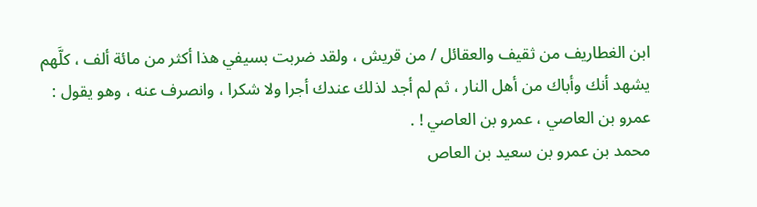ابن الغطاريف من ثقيف والعقائل / من قريش ، ولقد ضربت بسيفي هذا أكثر من مائة ألف ، كلَّهم يشهد أنك وأباك من أهل النار ، ثم لم أجد لذلك عندك أجرا ولا شكرا ، وانصرف عنه ، وهو يقول : عمرو بن العاصي ، عمرو بن العاصي ! .
محمد بن عمرو بن سعيد بن العاص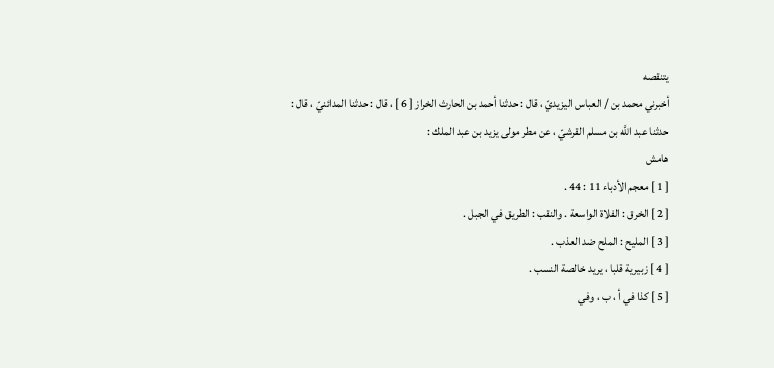يتنقصه
أخبرني محمد بن / العباس اليزيديّ ، قال : حدثنا أحمد بن الحارث الخراز [ 6 ] ، قال : حدثنا المدائنيّ ، قال :
حدثنا عبد اللَّه بن مسلم القرشيّ ، عن مطر مولى يزيد بن عبد الملك :
هامش
[ 1 ] معجم الأدباء 11 : 44 .
[ 2 ] الخرق : الفلاة الواسعة . والنقب : الطريق في الجبل .
[ 3 ] المليح : الملح ضد العذب .
[ 4 ] زبيرية قلبا ، يريد خالصة النسب .
[ 5 ] كذا في أ ، ب ، وفي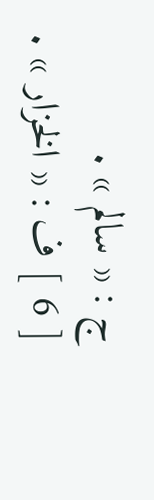ج : « سالم » .
[ 6 ] ف : « الخزار » .